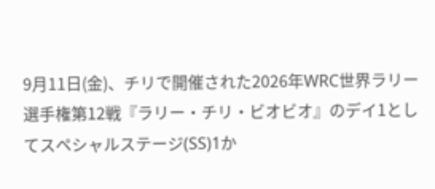9月11日(金)、チリで開催された2026年WRC世界ラリー選手権第12戦『ラリー・チリ・ビオビオ』のデイ1としてスペシャルステージ(SS)1か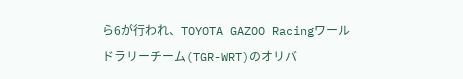ら6が行われ、TOYOTA GAZOO Racingワールドラリーチーム(TGR-WRT)のオリバ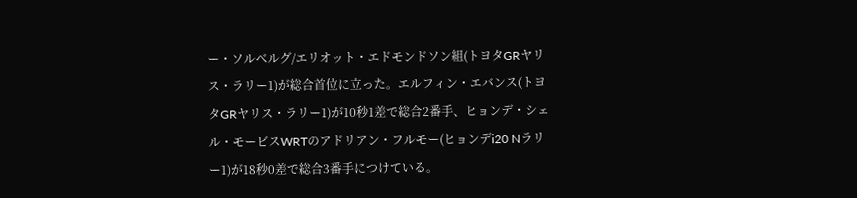ー・ソルベルグ/エリオット・エドモンドソン組(トヨタGRヤリス・ラリー1)が総合首位に立った。エルフィン・エバンス(トヨタGRヤリス・ラリー1)が10秒1差で総合2番手、ヒョンデ・シェル・モービスWRTのアドリアン・フルモー(ヒョンデi20 Nラリー1)が18秒0差で総合3番手につけている。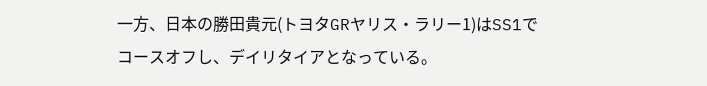一方、日本の勝田貴元(トヨタGRヤリス・ラリー1)はSS1でコースオフし、デイリタイアとなっている。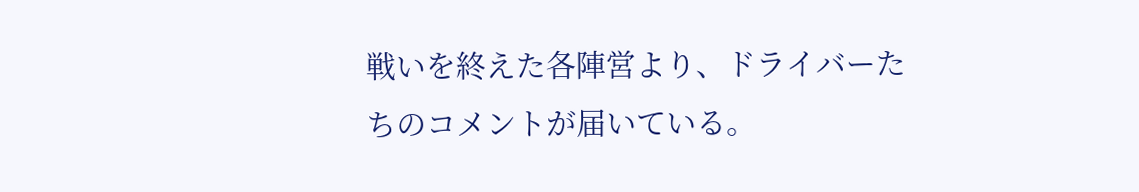戦いを終えた各陣営より、ドライバーたちのコメントが届いている。